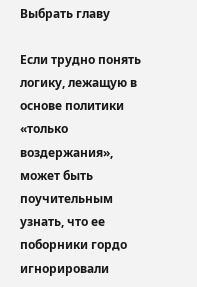Выбрать главу

Если трудно понять логику, лежащую в основе политики «только воздержания», может быть поучительным узнать, что ее поборники гордо игнорировали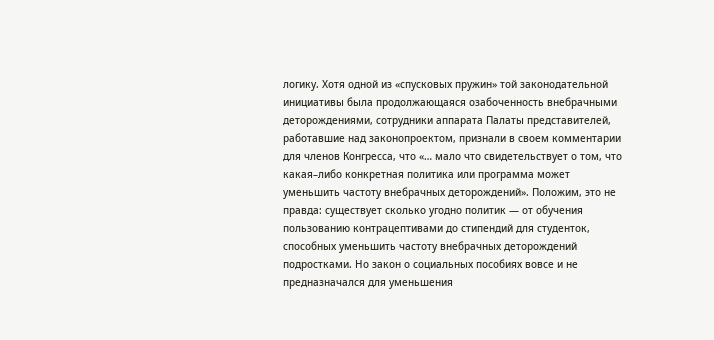логику. Хотя одной из «спусковых пружин» той законодательной инициативы была продолжающаяся озабоченность внебрачными деторождениями, сотрудники аппарата Палаты представителей, работавшие над законопроектом, признали в своем комментарии для членов Конгресса, что «… мало что свидетельствует о том, что какая–либо конкретная политика или программа может уменьшить частоту внебрачных деторождений». Положим, это не правда: существует сколько угодно политик — от обучения пользованию контрацептивами до стипендий для студенток, способных уменьшить частоту внебрачных деторождений подростками. Но закон о социальных пособиях вовсе и не предназначался для уменьшения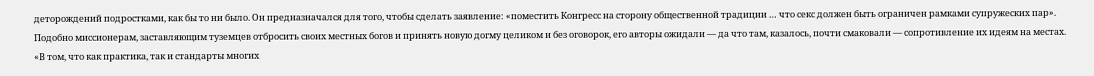деторождений подростками, как бы то ни было. Он предназначался для того, чтобы сделать заявление: «поместить Конгресс на сторону общественной традиции … что секс должен быть ограничен рамками супружеских пар». Подобно миссионерам, заставляющим туземцев отбросить своих местных богов и принять новую догму целиком и без оговорок, его авторы ожидали — да что там, казалось, почти смаковали — сопротивление их идеям на местах. «В том, что как практика, так и стандарты многих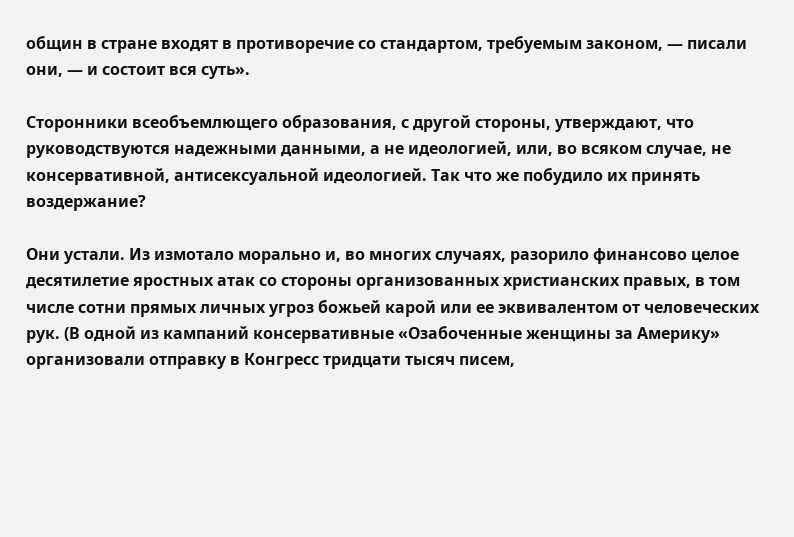общин в стране входят в противоречие со стандартом, требуемым законом, — писали они, — и состоит вся суть».

Сторонники всеобъемлющего образования, с другой стороны, утверждают, что руководствуются надежными данными, а не идеологией, или, во всяком случае, не консервативной, антисексуальной идеологией. Так что же побудило их принять воздержание?

Они устали. Из измотало морально и, во многих случаях, разорило финансово целое десятилетие яростных атак со стороны организованных христианских правых, в том числе сотни прямых личных угроз божьей карой или ее эквивалентом от человеческих рук. (В одной из кампаний консервативные «Озабоченные женщины за Америку» организовали отправку в Конгресс тридцати тысяч писем,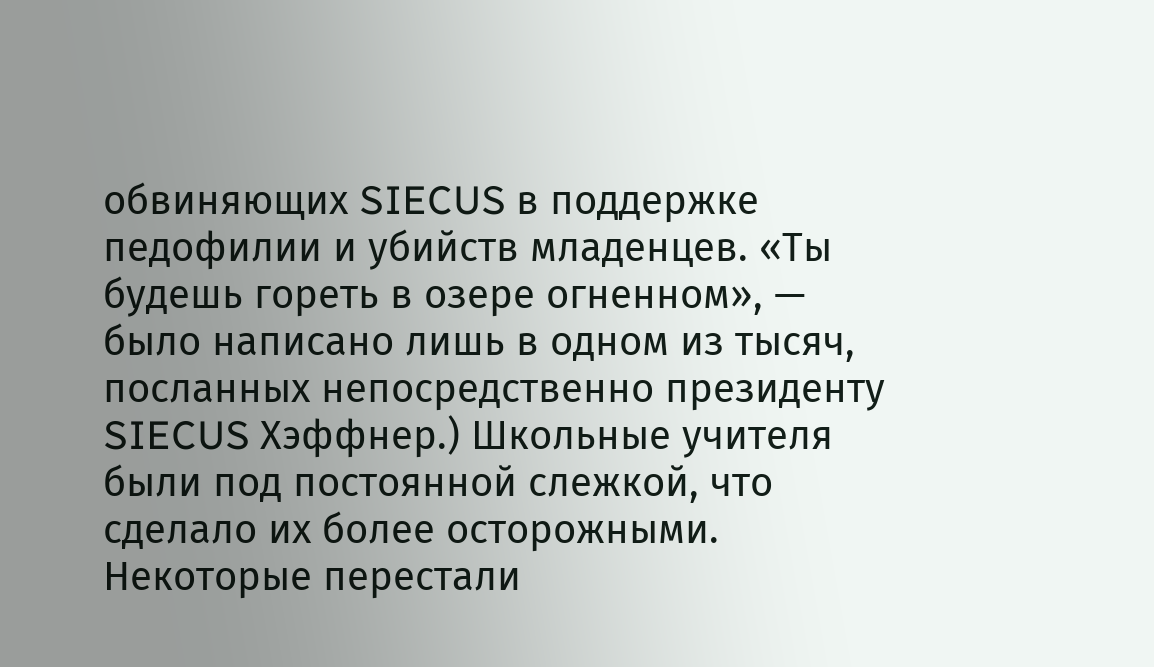обвиняющих SIECUS в поддержке педофилии и убийств младенцев. «Ты будешь гореть в озере огненном», — было написано лишь в одном из тысяч, посланных непосредственно президенту SIECUS Хэффнер.) Школьные учителя были под постоянной слежкой, что сделало их более осторожными. Некоторые перестали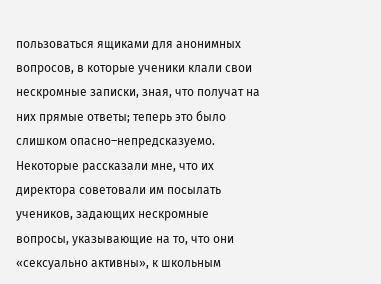пользоваться ящиками для анонимных вопросов, в которые ученики клали свои нескромные записки, зная, что получат на них прямые ответы; теперь это было слишком опасно–непредсказуемо. Некоторые рассказали мне, что их директора советовали им посылать учеников, задающих нескромные вопросы, указывающие на то, что они «сексуально активны», к школьным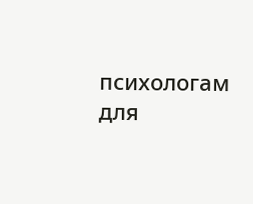психологам для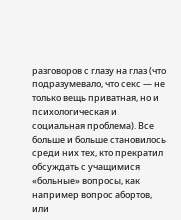разговоров с глазу на глаз (что подразумевало, что секс — не только вещь приватная, но и психологическая и социальная проблема). Все больше и больше становилось среди них тех, кто прекратил обсуждать с учащимися «больные» вопросы, как например вопрос абортов, или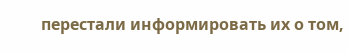перестали информировать их о том,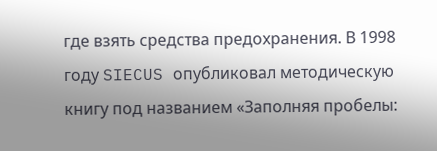где взять средства предохранения. В 1998 году SIECUS опубликовал методическую книгу под названием «Заполняя пробелы: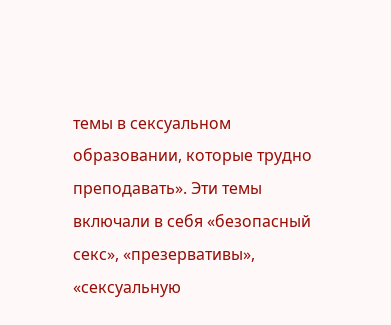темы в сексуальном образовании, которые трудно преподавать». Эти темы включали в себя «безопасный секс», «презервативы», «сексуальную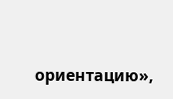ориентацию»,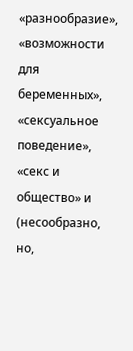«разнообразие», «возможности для беременных», «сексуальное поведение», «секс и общество» и (несообразно, но,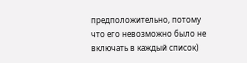предположительно, потому что его невозможно было не включать в каждый список)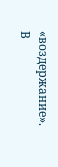«воздержание». В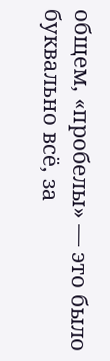общем, «пробелы» — это было буквально всё, за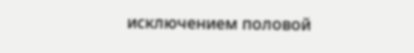исключением половой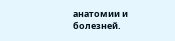анатомии и болезней.